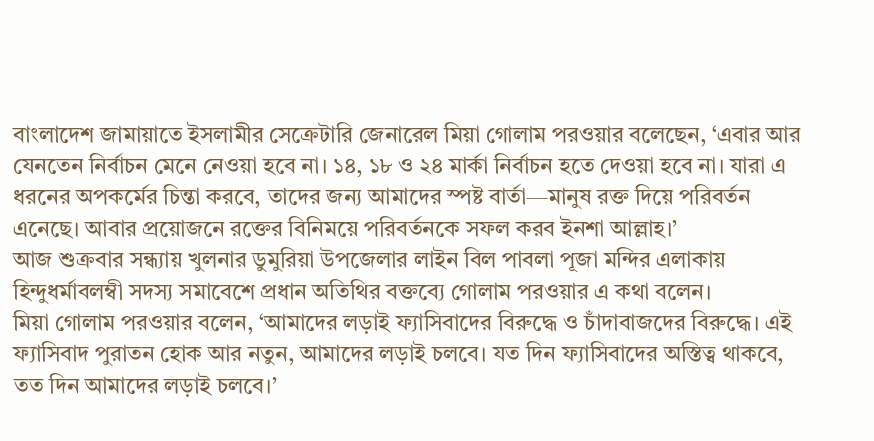বাংলাদেশ জামায়াতে ইসলামীর সেক্রেটারি জেনারেল মিয়া গোলাম পরওয়ার বলেছেন, ‘এবার আর যেনতেন নির্বাচন মেনে নেওয়া হবে না। ১৪, ১৮ ও ২৪ মার্কা নির্বাচন হতে দেওয়া হবে না। যারা এ ধরনের অপকর্মের চিন্তা করবে, তাদের জন্য আমাদের স্পষ্ট বার্তা—মানুষ রক্ত দিয়ে পরিবর্তন এনেছে। আবার প্রয়োজনে রক্তের বিনিময়ে পরিবর্তনকে সফল করব ইনশা আল্লাহ।’
আজ শুক্রবার সন্ধ্যায় খুলনার ডুমুরিয়া উপজেলার লাইন বিল পাবলা পূজা মন্দির এলাকায় হিন্দুধর্মাবলম্বী সদস্য সমাবেশে প্রধান অতিথির বক্তব্যে গোলাম পরওয়ার এ কথা বলেন।
মিয়া গোলাম পরওয়ার বলেন, ‘আমাদের লড়াই ফ্যাসিবাদের বিরুদ্ধে ও চাঁদাবাজদের বিরুদ্ধে। এই ফ্যাসিবাদ পুরাতন হোক আর নতুন, আমাদের লড়াই চলবে। যত দিন ফ্যাসিবাদের অস্তিত্ব থাকবে, তত দিন আমাদের লড়াই চলবে।’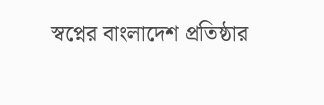স্বপ্নের বাংলাদেশ প্রতিষ্ঠার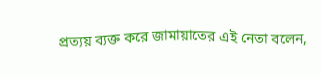প্রত্যয় ব্যক্ত করে জামায়াতের এই নেতা বলেন,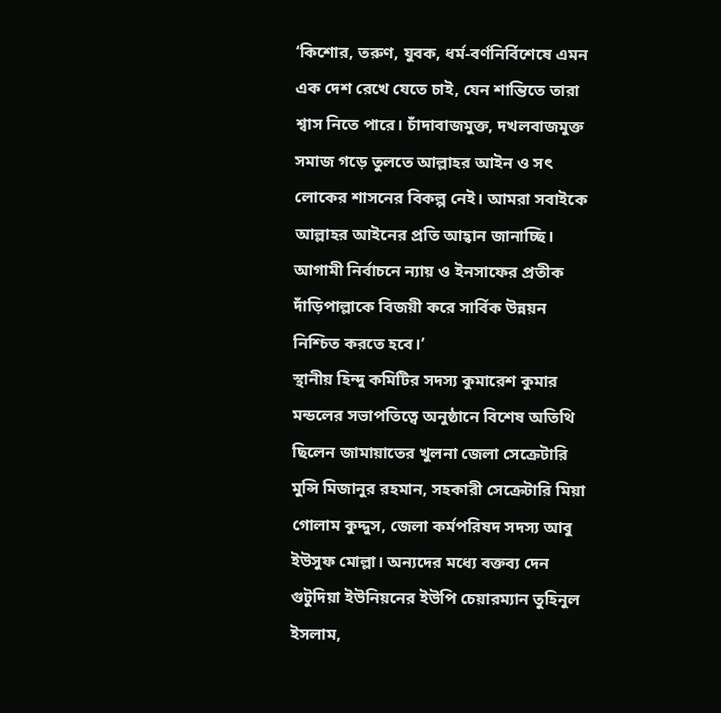‘কিশোর, তরুণ, যুবক, ধর্ম-বর্ণনির্বিশেষে এমন এক দেশ রেখে যেতে চাই, যেন শান্তিতে তারা শ্বাস নিতে পারে। চাঁদাবাজমুক্ত, দখলবাজমুক্ত সমাজ গড়ে তুলতে আল্লাহর আইন ও সৎ লোকের শাসনের বিকল্প নেই। আমরা সবাইকে আল্লাহর আইনের প্রতি আহ্বান জানাচ্ছি। আগামী নির্বাচনে ন্যায় ও ইনসাফের প্রতীক দাঁড়িপাল্লাকে বিজয়ী করে সার্বিক উন্নয়ন নিশ্চিত করতে হবে।’
স্থানীয় হিন্দু কমিটির সদস্য কুমারেশ কুমার মন্ডলের সভাপতিত্বে অনুষ্ঠানে বিশেষ অতিথি ছিলেন জামায়াতের খুলনা জেলা সেক্রেটারি মুন্সি মিজানুর রহমান, সহকারী সেক্রেটারি মিয়া গোলাম কুদ্দুস, জেলা কর্মপরিষদ সদস্য আবু ইউসুফ মোল্লা। অন্যদের মধ্যে বক্তব্য দেন গুটুদিয়া ইউনিয়নের ইউপি চেয়ারম্যান তুহিনুল ইসলাম,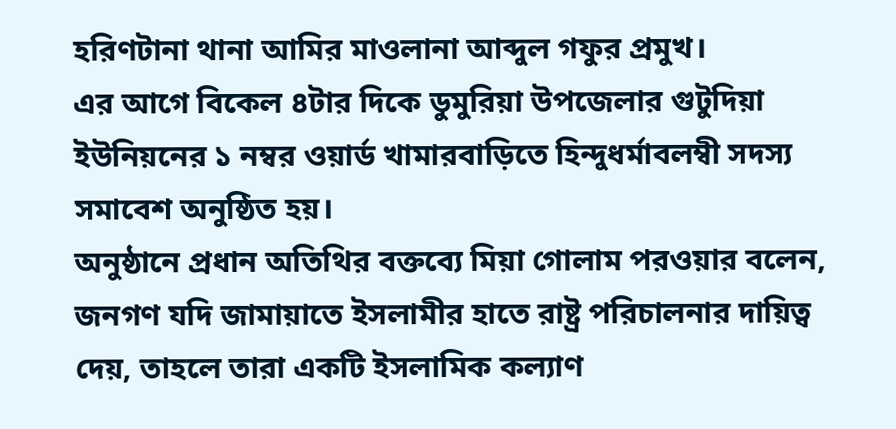হরিণটানা থানা আমির মাওলানা আব্দুল গফুর প্রমুখ।
এর আগে বিকেল ৪টার দিকে ডুমুরিয়া উপজেলার গুটুদিয়া ইউনিয়নের ১ নম্বর ওয়ার্ড খামারবাড়িতে হিন্দুধর্মাবলম্বী সদস্য সমাবেশ অনুষ্ঠিত হয়।
অনুষ্ঠানে প্রধান অতিথির বক্তব্যে মিয়া গোলাম পরওয়ার বলেন, জনগণ যদি জামায়াতে ইসলামীর হাতে রাষ্ট্র পরিচালনার দায়িত্ব দেয়, তাহলে তারা একটি ইসলামিক কল্যাণ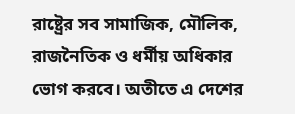রাষ্ট্রের সব সামাজিক, মৌলিক, রাজনৈতিক ও ধর্মীয় অধিকার ভোগ করবে। অতীতে এ দেশের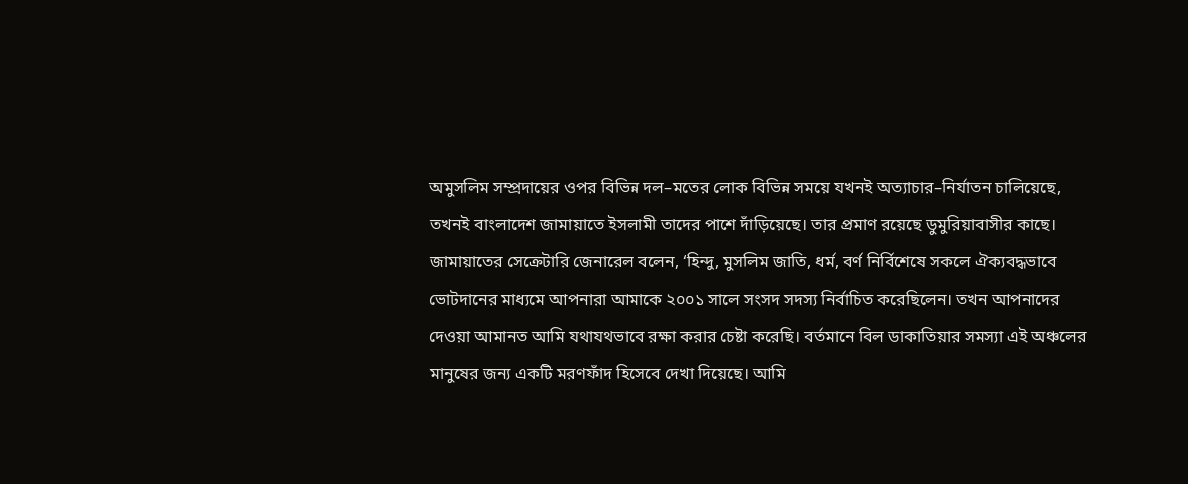অমুসলিম সম্প্রদায়ের ওপর বিভিন্ন দল–মতের লোক বিভিন্ন সময়ে যখনই অত্যাচার–নির্যাতন চালিয়েছে, তখনই বাংলাদেশ জামায়াতে ইসলামী তাদের পাশে দাঁড়িয়েছে। তার প্রমাণ রয়েছে ডুমুরিয়াবাসীর কাছে।
জামায়াতের সেক্রেটারি জেনারেল বলেন, ‘হিন্দু, মুসলিম জাতি, ধর্ম, বর্ণ নির্বিশেষে সকলে ঐক্যবদ্ধভাবে ভোটদানের মাধ্যমে আপনারা আমাকে ২০০১ সালে সংসদ সদস্য নির্বাচিত করেছিলেন। তখন আপনাদের দেওয়া আমানত আমি যথাযথভাবে রক্ষা করার চেষ্টা করেছি। বর্তমানে বিল ডাকাতিয়ার সমস্যা এই অঞ্চলের মানুষের জন্য একটি মরণফাঁদ হিসেবে দেখা দিয়েছে। আমি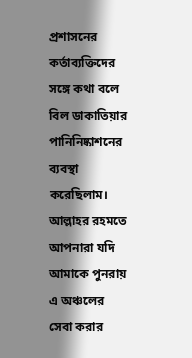প্রশাসনের কর্তাব্যক্তিদের সঙ্গে কথা বলে বিল ডাকাতিয়ার পানিনিষ্কাশনের ব্যবস্থা করেছিলাম। আল্লাহর রহমতে আপনারা যদি আমাকে পুনরায় এ অঞ্চলের সেবা করার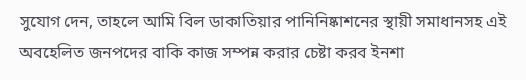সুযোগ দেন, তাহলে আমি বিল ডাকাতিয়ার পানিনিষ্কাশনের স্থায়ী সমাধানসহ এই অবহেলিত জনপদের বাকি কাজ সম্পন্ন করার চেষ্টা করব ইনশা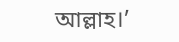আল্লাহ।’